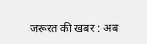जरूरत की खबर : अब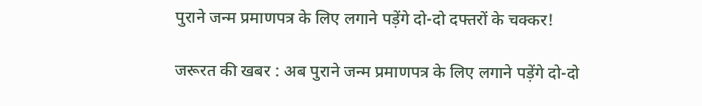पुराने जन्म प्रमाणपत्र के लिए लगाने पड़ेंगे दो-दो दफ्तरों के चक्कर!

जरूरत की खबर : अब पुराने जन्म प्रमाणपत्र के लिए लगाने पड़ेंगे दो-दो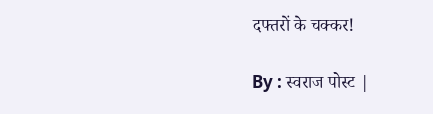दफ्तरों के चक्कर!

By : स्वराज पोस्ट |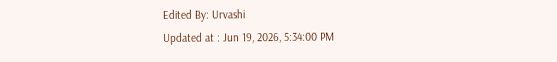Edited By: Urvashi
Updated at : Jun 19, 2026, 5:34:00 PM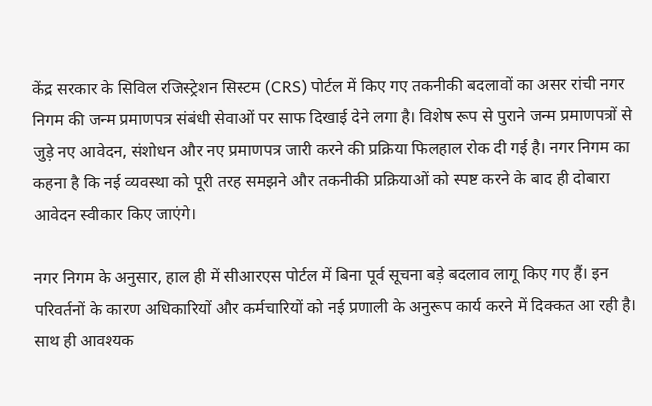केंद्र सरकार के सिविल रजिस्ट्रेशन सिस्टम (CRS) पोर्टल में किए गए तकनीकी बदलावों का असर रांची नगर निगम की जन्म प्रमाणपत्र संबंधी सेवाओं पर साफ दिखाई देने लगा है। विशेष रूप से पुराने जन्म प्रमाणपत्रों से जुड़े नए आवेदन, संशोधन और नए प्रमाणपत्र जारी करने की प्रक्रिया फिलहाल रोक दी गई है। नगर निगम का कहना है कि नई व्यवस्था को पूरी तरह समझने और तकनीकी प्रक्रियाओं को स्पष्ट करने के बाद ही दोबारा आवेदन स्वीकार किए जाएंगे।

नगर निगम के अनुसार, हाल ही में सीआरएस पोर्टल में बिना पूर्व सूचना बड़े बदलाव लागू किए गए हैं। इन परिवर्तनों के कारण अधिकारियों और कर्मचारियों को नई प्रणाली के अनुरूप कार्य करने में दिक्कत आ रही है। साथ ही आवश्यक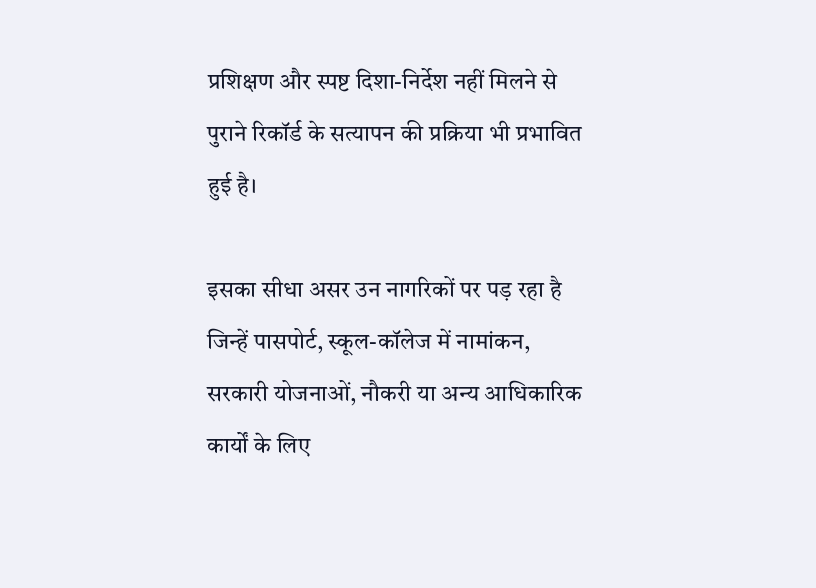प्रशिक्षण और स्पष्ट दिशा-निर्देश नहीं मिलने से पुराने रिकॉर्ड के सत्यापन की प्रक्रिया भी प्रभावित हुई है।

इसका सीधा असर उन नागरिकों पर पड़ रहा है जिन्हें पासपोर्ट, स्कूल-कॉलेज में नामांकन, सरकारी योजनाओं, नौकरी या अन्य आधिकारिक कार्यों के लिए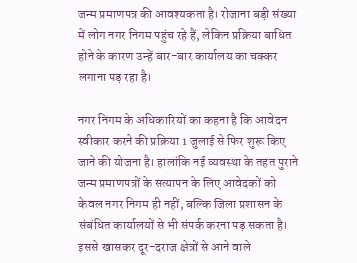जन्म प्रमाणपत्र की आवश्यकता है। रोजाना बड़ी संख्या में लोग नगर निगम पहुंच रहे हैं, लेकिन प्रक्रिया बाधित होने के कारण उन्हें बार-बार कार्यालय का चक्कर लगाना पड़ रहा है।

नगर निगम के अधिकारियों का कहना है कि आवेदन स्वीकार करने की प्रक्रिया 1 जुलाई से फिर शुरू किए जाने की योजना है। हालांकि नई व्यवस्था के तहत पुराने जन्म प्रमाणपत्रों के सत्यापन के लिए आवेदकों को केवल नगर निगम ही नहीं, बल्कि जिला प्रशासन के संबंधित कार्यालयों से भी संपर्क करना पड़ सकता है। इससे खासकर दूर-दराज क्षेत्रों से आने वाले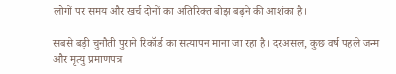लोगों पर समय और खर्च दोनों का अतिरिक्त बोझ बढ़ने की आशंका है।

सबसे बड़ी चुनौती पुराने रिकॉर्ड का सत्यापन माना जा रहा है। दरअसल, कुछ वर्ष पहले जन्म और मृत्यु प्रमाणपत्र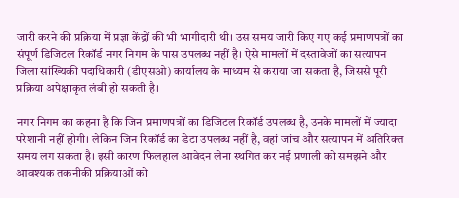जारी करने की प्रक्रिया में प्रज्ञा केंद्रों की भी भागीदारी थी। उस समय जारी किए गए कई प्रमाणपत्रों का संपूर्ण डिजिटल रिकॉर्ड नगर निगम के पास उपलब्ध नहीं है। ऐसे मामलों में दस्तावेजों का सत्यापन जिला सांख्यिकी पदाधिकारी (डीएसओ) कार्यालय के माध्यम से कराया जा सकता है, जिससे पूरी प्रक्रिया अपेक्षाकृत लंबी हो सकती है।

नगर निगम का कहना है कि जिन प्रमाणपत्रों का डिजिटल रिकॉर्ड उपलब्ध है, उनके मामलों में ज्यादा परेशानी नहीं होगी। लेकिन जिन रिकॉर्ड का डेटा उपलब्ध नहीं है, वहां जांच और सत्यापन में अतिरिक्त समय लग सकता है। इसी कारण फिलहाल आवेदन लेना स्थगित कर नई प्रणाली को समझने और आवश्यक तकनीकी प्रक्रियाओं को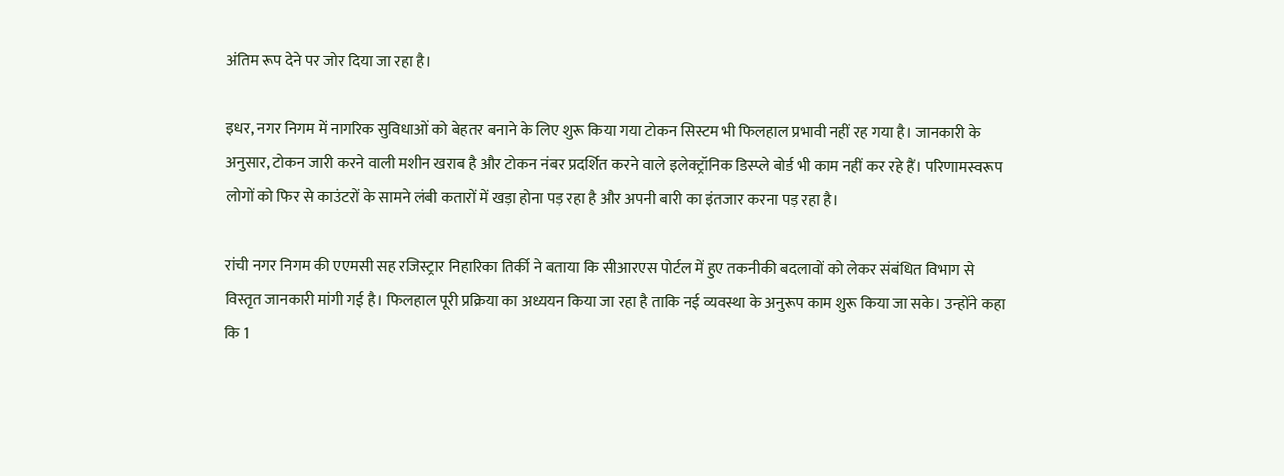अंतिम रूप देने पर जोर दिया जा रहा है।

इधर, नगर निगम में नागरिक सुविधाओं को बेहतर बनाने के लिए शुरू किया गया टोकन सिस्टम भी फिलहाल प्रभावी नहीं रह गया है। जानकारी के अनुसार, टोकन जारी करने वाली मशीन खराब है और टोकन नंबर प्रदर्शित करने वाले इलेक्ट्रॉनिक डिस्प्ले बोर्ड भी काम नहीं कर रहे हैं। परिणामस्वरूप लोगों को फिर से काउंटरों के सामने लंबी कतारों में खड़ा होना पड़ रहा है और अपनी बारी का इंतजार करना पड़ रहा है।

रांची नगर निगम की एएमसी सह रजिस्ट्रार निहारिका तिर्की ने बताया कि सीआरएस पोर्टल में हुए तकनीकी बदलावों को लेकर संबंधित विभाग से विस्तृत जानकारी मांगी गई है। फिलहाल पूरी प्रक्रिया का अध्ययन किया जा रहा है ताकि नई व्यवस्था के अनुरूप काम शुरू किया जा सके। उन्होंने कहा कि 1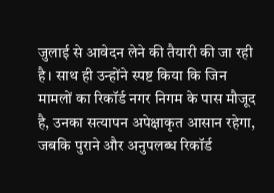जुलाई से आवेदन लेने की तैयारी की जा रही है। साथ ही उन्होंने स्पष्ट किया कि जिन मामलों का रिकॉर्ड नगर निगम के पास मौजूद है, उनका सत्यापन अपेक्षाकृत आसान रहेगा, जबकि पुराने और अनुपलब्ध रिकॉर्ड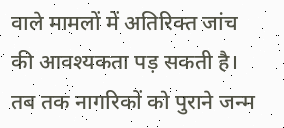वाले मामलों में अतिरिक्त जांच की आवश्यकता पड़ सकती है। तब तक नागरिकों को पुराने जन्म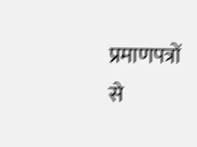प्रमाणपत्रों से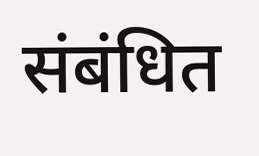संबंधित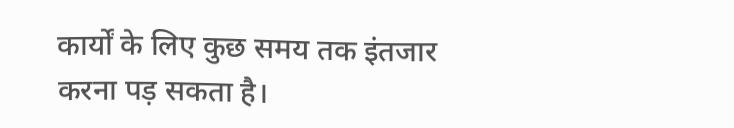कार्यों के लिए कुछ समय तक इंतजार करना पड़ सकता है।